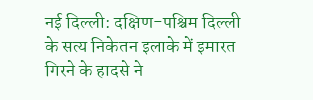नई दिल्ली: दक्षिण-पश्चिम दिल्ली के सत्य निकेतन इलाके में इमारत गिरने के हादसे ने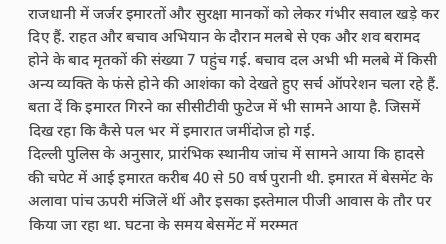राजधानी में जर्जर इमारतों और सुरक्षा मानकों को लेकर गंभीर सवाल खड़े कर दिए हैं. राहत और बचाव अभियान के दौरान मलबे से एक और शव बरामद होने के बाद मृतकों की संख्या 7 पहुंच गई. बचाव दल अभी भी मलबे में किसी अन्य व्यक्ति के फंसे होने की आशंका को देखते हुए सर्च ऑपरेशन चला रहे हैं. बता दें कि इमारत गिरने का सीसीटीवी फुटेज में भी सामने आया है. जिसमें दिख रहा कि कैसे पल भर में इमारात जमींदोज हो गई.
दिल्ली पुलिस के अनुसार, प्रारंभिक स्थानीय जांच में सामने आया कि हादसे की चपेट में आई इमारत करीब 40 से 50 वर्ष पुरानी थी. इमारत में बेसमेंट के अलावा पांच ऊपरी मंजिलें थीं और इसका इस्तेमाल पीजी आवास के तौर पर किया जा रहा था. घटना के समय बेसमेंट में मरम्मत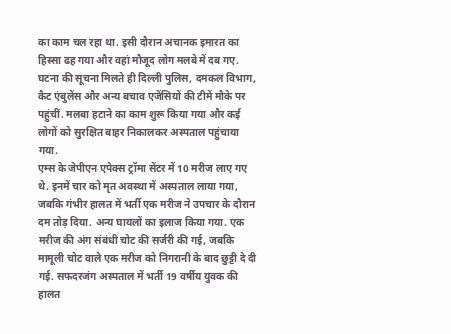का काम चल रहा था. इसी दौरान अचानक इमारत का हिस्सा ढह गया और वहां मौजूद लोग मलबे में दब गए.
घटना की सूचना मिलते ही दिल्ली पुलिस, दमकल विभाग, कैट एंबुलेंस और अन्य बचाव एजेंसियों की टीमें मौके पर पहुंचीं. मलबा हटाने का काम शुरू किया गया और कई लोगों को सुरक्षित बाहर निकालकर अस्पताल पहुंचाया गया.
एम्स के जेपीएन एपेक्स ट्रॉमा सेंटर में 10 मरीज लाए गए थे. इनमें चार को मृत अवस्था में अस्पताल लाया गया, जबकि गंभीर हालत में भर्ती एक मरीज ने उपचार के दौरान दम तोड़ दिया. अन्य घायलों का इलाज किया गया. एक मरीज की अंग संबंधी चोट की सर्जरी की गई, जबकि मामूली चोट वाले एक मरीज को निगरानी के बाद छुट्टी दे दी गई. सफदरजंग अस्पताल में भर्ती 19 वर्षीय युवक की हालत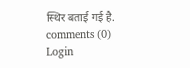स्थिर बताई गई है.
comments (0)
Login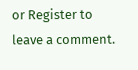or Register to leave a comment.